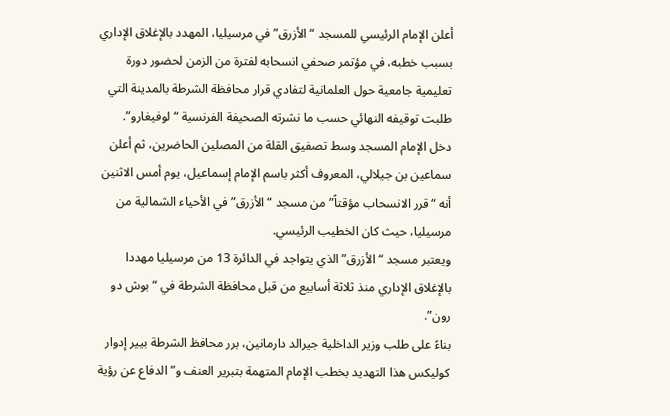أعلن الإمام الرئيسي للمسجد “الأزرق” في مرسيليا، المهدد بالإغلاق الإداري بسبب خطبه، في مؤتمر صحفي انسحابه لفترة من الزمن لحضور دورة تعليمية جامعية حول العلمانية لتفادي قرار محافظة الشرطة بالمدينة التي طلبت توقيفه النهائي حسب ما نشرته الصحيفة الفرنسية “لوفيغارو”.
دخل الإمام المسجد وسط تصفيق القلة من المصلين الحاضرين، ثم أعلن سماعين بن جيلالي، المعروف أكثر باسم الإمام إسماعيل، يوم أمس الاثنين أنه “قرر الانسحاب مؤقتاً” من مسجد “الأزرق” في الأحياء الشمالية من مرسيليا، حيث كان الخطيب الرئيسي.
ويعتبر مسجد “الأزرق” الذي يتواجد في الدائرة 13 من مرسيليا مهددا بالإغلاق الإداري منذ ثلاثة أسابيع من قبل محافظة الشرطة في “بوش دو رون”.
بناءً على طلب وزير الداخلية جيرالد دارمانين، برر محافظ الشرطة بيير إدوار كوليكس هذا التهديد بخطب الإمام المتهمة بتبرير العنف و”الدفاع عن رؤية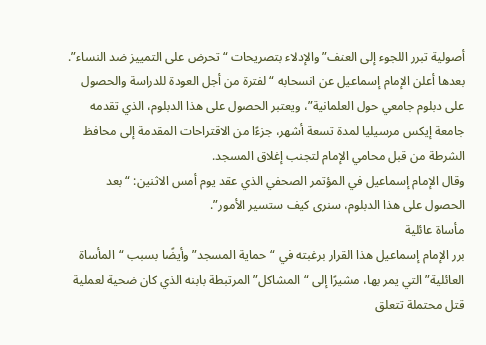أصولية تبرر اللجوء إلى العنف” والإدلاء بتصريحات “تحرض على التمييز ضد النساء”.
بعدها أعلن الإمام إسماعيل عن انسحابه “لفترة من أجل العودة للدراسة والحصول على دبلوم جامعي حول العلمانية”، ويعتبر الحصول على هذا الدبلوم، الذي تقدمه جامعة إيكس مرسيليا لمدة تسعة أشهر، جزءًا من الاقتراحات المقدمة إلى محافظ الشرطة من قبل محامي الإمام لتجنب إغلاق المسجد.
وقال الإمام إسماعيل في المؤتمر الصحفي الذي عقد يوم أمس الاثنين: “بعد الحصول على هذا الدبلوم، سنرى كيف ستسير الأمور”.
مأساة عائلية
برر الإمام إسماعيل هذا القرار برغبته في “حماية المسجد” وأيضًا بسبب “المأساة العائلية” التي يمر بها، مشيرًا إلى “المشاكل” المرتبطة بابنه الذي كان ضحية لعملية قتل محتملة تتعلق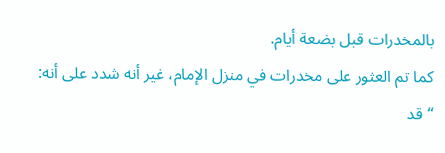بالمخدرات قبل بضعة أيام.
كما تم العثور على مخدرات في منزل الإمام، غير أنه شدد على أنه: “قد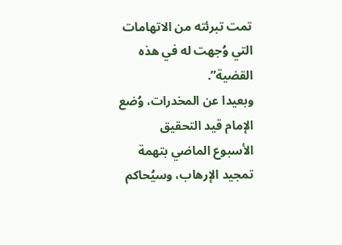تمت تبرئته من الاتهامات التي وُجهت له في هذه القضية”.
وبعيدا عن المخدرات، وُضع الإمام قيد التحقيق الأسبوع الماضي بتهمة تمجيد الإرهاب، وسيُحاكم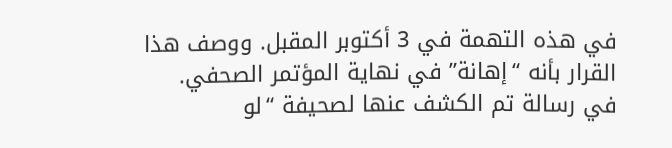في هذه التهمة في 3 أكتوبر المقبل. ووصف هذا القرار بأنه “إهانة” في نهاية المؤتمر الصحفي.
في رسالة تم الكشف عنها لصحيفة “لو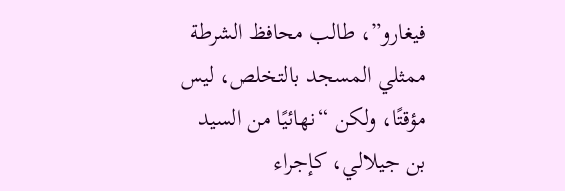فيغارو”، طالب محافظ الشرطة ممثلي المسجد بالتخلص، ليس مؤقتًا، ولكن “نهائيًا من السيد بن جيلالي، كإجراء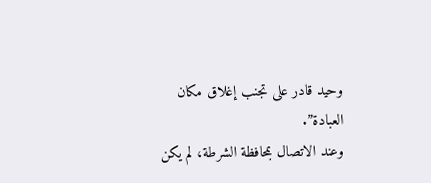وحيد قادر على تجنب إغلاق مكان العبادة”.
وعند الاتصال بمحافظة الشرطة، لم يكن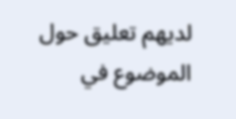لديهم تعليق حول الموضوع في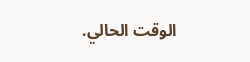الوقت الحالي.